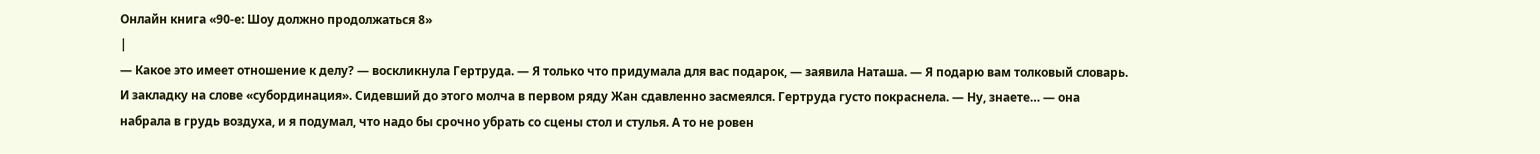Онлайн книга «90-е: Шоу должно продолжаться 8»
|
— Какое это имеет отношение к делу? — воскликнула Гертруда. — Я только что придумала для вас подарок, — заявила Наташа. — Я подарю вам толковый словарь. И закладку на слове «субординация». Сидевший до этого молча в первом ряду Жан сдавленно засмеялся. Гертруда густо покраснела. — Ну, знаете… — она набрала в грудь воздуха, и я подумал, что надо бы срочно убрать со сцены стол и стулья. А то не ровен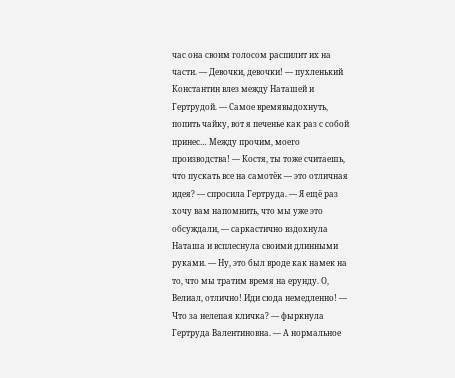час она своим голосом распилит их на части. — Девочки, девочки! — пухленький Константин влез между Наташей и Гертрудой. — Самое времявыдохнуть, попить чайку, вот я печенье как раз с собой принес… Между прочим, моего производства! — Костя, ты тоже считаешь, что пускать все на самотёк — это отличная идея? — спросила Гертруда. — Я ещё раз хочу вам напомнить, что мы уже это обсуждали, — саркастично вздохнула Наташа и всплеснула своими длинными руками. — Ну, это был вроде как намек на то, что мы тратим время на ерунду. О, Велиал, отлично! Иди сюда немедленно! — Что за нелепая кличка? — фыркнула Гертруда Валентиновна. — А нормальное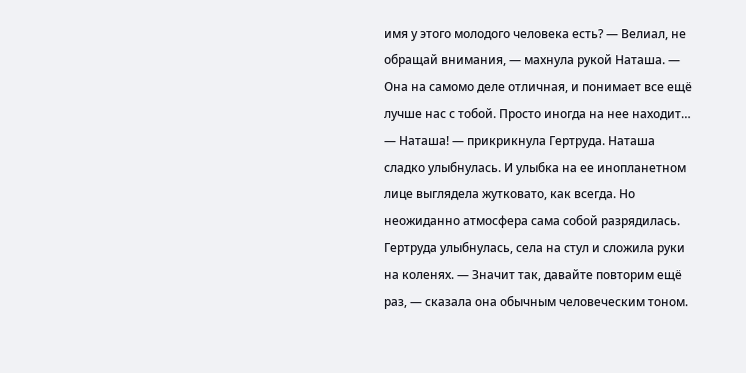имя у этого молодого человека есть? — Велиал, не обращай внимания, — махнула рукой Наташа. — Она на самомо деле отличная, и понимает все ещё лучше нас с тобой. Просто иногда на нее находит… — Наташа! — прикрикнула Гертруда. Наташа сладко улыбнулась. И улыбка на ее инопланетном лице выглядела жутковато, как всегда. Но неожиданно атмосфера сама собой разрядилась. Гертруда улыбнулась, села на стул и сложила руки на коленях. — Значит так, давайте повторим ещё раз, — сказала она обычным человеческим тоном.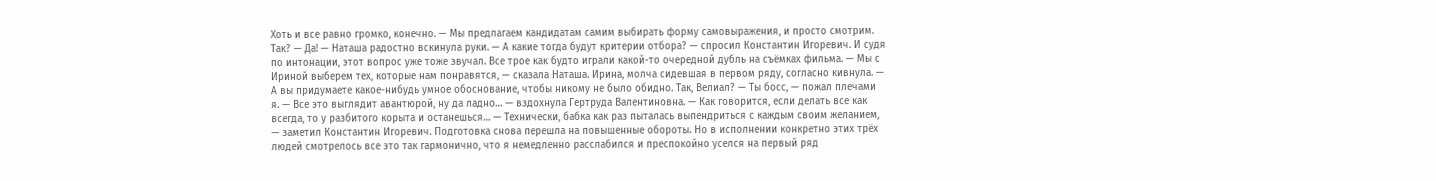Хоть и все равно громко, конечно. — Мы предлагаем кандидатам самим выбирать форму самовыражения, и просто смотрим. Так? — Да! — Наташа радостно вскинула руки. — А какие тогда будут критерии отбора? — спросил Константин Игоревич. И судя по интонации, этот вопрос уже тоже звучал. Все трое как будто играли какой-то очередной дубль на съёмках фильма. — Мы с Ириной выберем тех, которые нам понравятся, — сказала Наташа. Ирина, молча сидевшая в первом ряду, согласно кивнула. — А вы придумаете какое-нибудь умное обоснование, чтобы никому не было обидно. Так, Велиал? — Ты босс, — пожал плечами я. — Все это выглядит авантюрой, ну да ладно… — вздохнула Гертруда Валентиновна. — Как говорится, если делать все как всегда, то у разбитого корыта и останешься… — Технически, бабка как раз пыталась выпендриться с каждым своим желанием, — заметил Константин Игоревич. Подготовка снова перешла на повышенные обороты. Но в исполнении конкретно этих трёх людей смотрелось все это так гармонично, что я немедленно расслабился и преспокойно уселся на первый ряд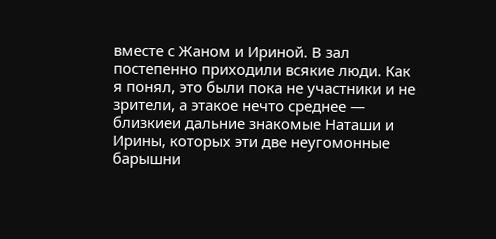вместе с Жаном и Ириной. В зал постепенно приходили всякие люди. Как я понял, это были пока не участники и не зрители, а этакое нечто среднее — близкиеи дальние знакомые Наташи и Ирины, которых эти две неугомонные барышни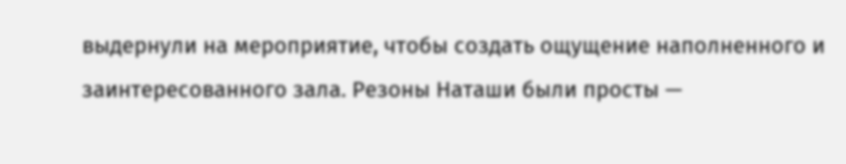выдернули на мероприятие, чтобы создать ощущение наполненного и заинтересованного зала. Резоны Наташи были просты —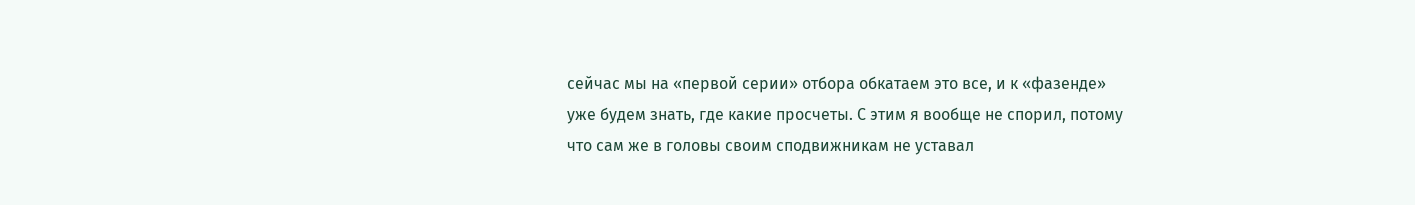сейчас мы на «первой серии» отбора обкатаем это все, и к «фазенде» уже будем знать, где какие просчеты. С этим я вообще не спорил, потому что сам же в головы своим сподвижникам не уставал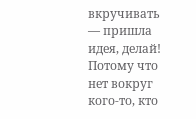вкручивать — пришла идея, делай! Потому что нет вокруг кого-то, кто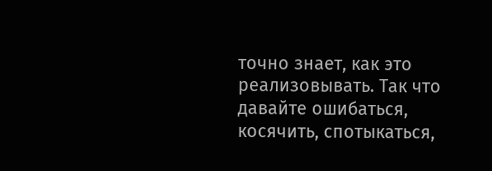точно знает, как это реализовывать. Так что давайте ошибаться, косячить, спотыкаться,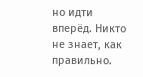но идти вперёд. Никто не знает, как правильно.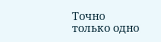Точно только одно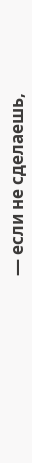— если не сделаешь,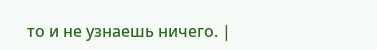то и не узнаешь ничего. |